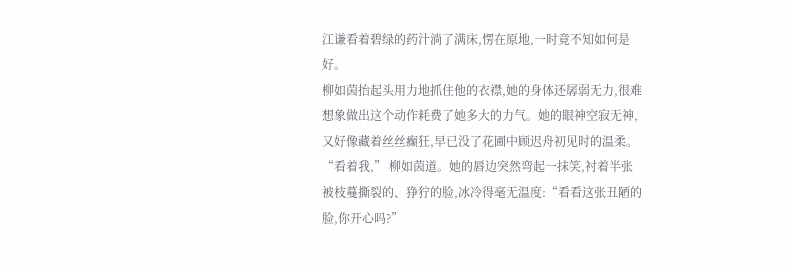江谦看着碧绿的药汁淌了满床,愣在原地,一时竟不知如何是好。
柳如茵抬起头用力地抓住他的衣襟,她的身体还孱弱无力,很难想象做出这个动作耗费了她多大的力气。她的眼神空寂无神,又好像藏着丝丝癫狂,早已没了花圃中顾迟舟初见时的温柔。
“看着我,” 柳如茵道。她的唇边突然弯起一抹笑,衬着半张被枝蔓撕裂的、狰狞的脸,冰冷得毫无温度:“看看这张丑陋的脸,你开心吗?”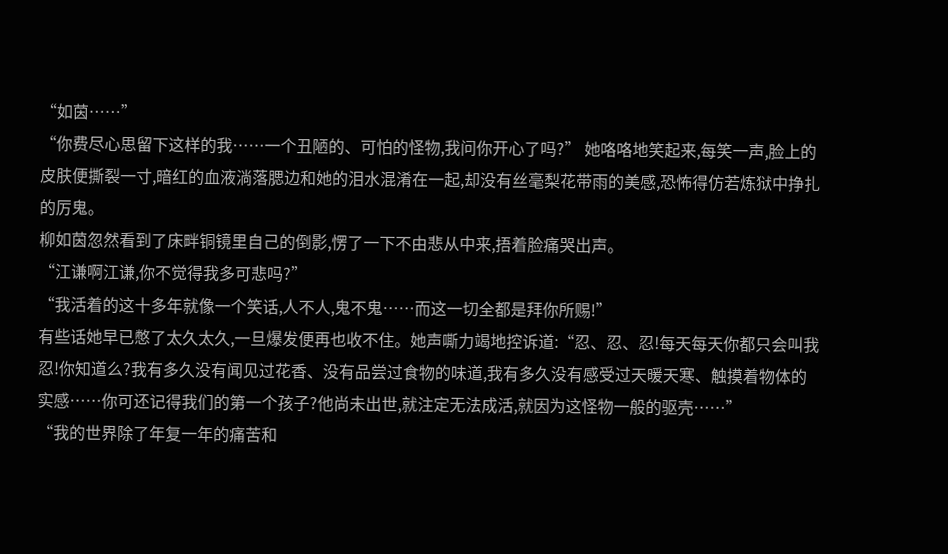“如茵……”
“你费尽心思留下这样的我……一个丑陋的、可怕的怪物,我问你开心了吗?” 她咯咯地笑起来,每笑一声,脸上的皮肤便撕裂一寸,暗红的血液淌落腮边和她的泪水混淆在一起,却没有丝毫梨花带雨的美感,恐怖得仿若炼狱中挣扎的厉鬼。
柳如茵忽然看到了床畔铜镜里自己的倒影,愣了一下不由悲从中来,捂着脸痛哭出声。
“江谦啊江谦,你不觉得我多可悲吗?”
“我活着的这十多年就像一个笑话,人不人,鬼不鬼……而这一切全都是拜你所赐!”
有些话她早已憋了太久太久,一旦爆发便再也收不住。她声嘶力竭地控诉道:“忍、忍、忍!每天每天你都只会叫我忍!你知道么?我有多久没有闻见过花香、没有品尝过食物的味道,我有多久没有感受过天暖天寒、触摸着物体的实感……你可还记得我们的第一个孩子?他尚未出世,就注定无法成活,就因为这怪物一般的驱壳……”
“我的世界除了年复一年的痛苦和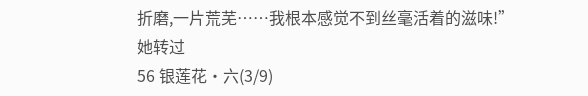折磨,一片荒芜……我根本感觉不到丝毫活着的滋味!”
她转过
56 银莲花·六(3/9)